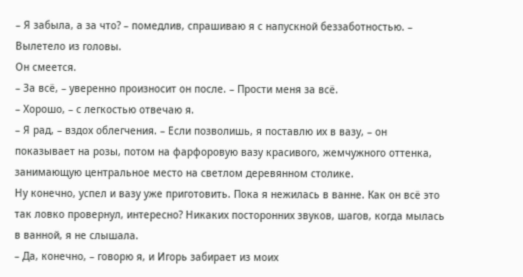– Я забыла, а за что? – помедлив, спрашиваю я с напускной беззаботностью. – Вылетело из головы.
Он смеется.
– За всё, – уверенно произносит он после. – Прости меня за всё.
– Хорошо, – с легкостью отвечаю я.
– Я рад, – вздох облегчения. – Если позволишь, я поставлю их в вазу, – он показывает на розы, потом на фарфоровую вазу красивого, жемчужного оттенка, занимающую центральное место на светлом деревянном столике.
Ну конечно, успел и вазу уже приготовить. Пока я нежилась в ванне. Как он всё это так ловко провернул, интересно? Никаких посторонних звуков, шагов, когда мылась в ванной, я не слышала.
– Да, конечно, – говорю я, и Игорь забирает из моих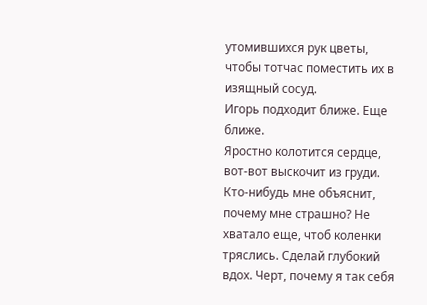утомившихся рук цветы, чтобы тотчас поместить их в изящный сосуд.
Игорь подходит ближе. Еще ближе.
Яростно колотится сердце, вот-вот выскочит из груди. Кто-нибудь мне объяснит, почему мне страшно? Не хватало еще, чтоб коленки тряслись. Сделай глубокий вдох. Черт, почему я так себя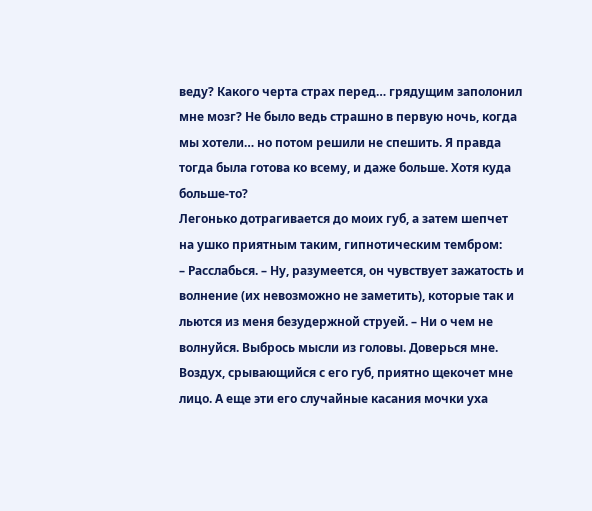веду? Какого черта страх перед… грядущим заполонил мне мозг? Не было ведь страшно в первую ночь, когда мы хотели… но потом решили не спешить. Я правда тогда была готова ко всему, и даже больше. Хотя куда больше-то?
Легонько дотрагивается до моих губ, а затем шепчет на ушко приятным таким, гипнотическим тембром:
– Расслабься. – Ну, разумеется, он чувствует зажатость и волнение (их невозможно не заметить), которые так и льются из меня безудержной струей. – Ни о чем не волнуйся. Выбрось мысли из головы. Доверься мне.
Воздух, срывающийся с его губ, приятно щекочет мне лицо. А еще эти его случайные касания мочки уха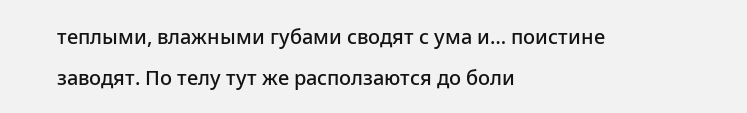теплыми, влажными губами сводят с ума и… поистине заводят. По телу тут же расползаются до боли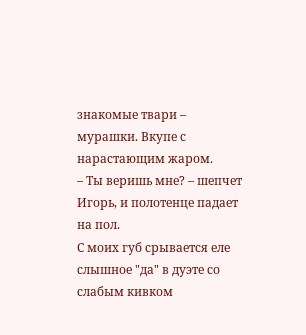знакомые твари – мурашки. Вкупе с нарастающим жаром.
– Ты веришь мне? – шепчет Игорь, и полотенце падает на пол.
С моих губ срывается еле слышное "да" в дуэте со слабым кивком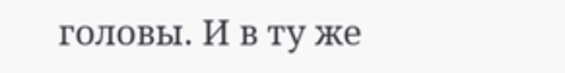головы. И в ту же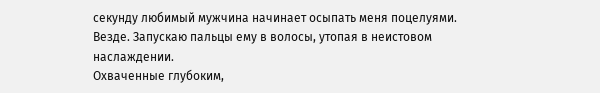секунду любимый мужчина начинает осыпать меня поцелуями. Везде. Запускаю пальцы ему в волосы, утопая в неистовом наслаждении.
Охваченные глубоким,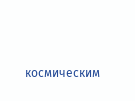космическим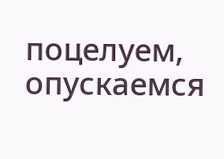поцелуем, опускаемся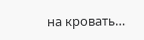на кровать…